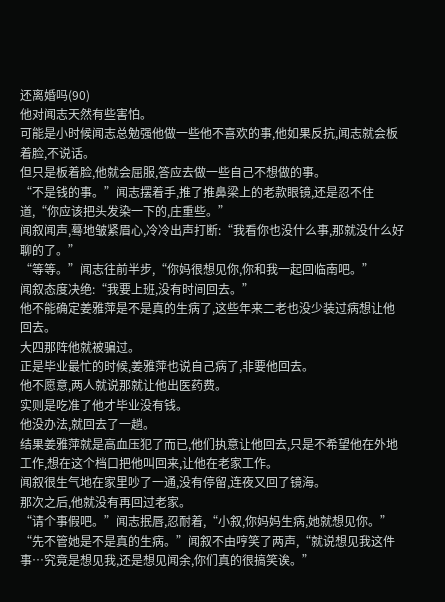还离婚吗(90)
他对闻志天然有些害怕。
可能是小时候闻志总勉强他做一些他不喜欢的事,他如果反抗,闻志就会板着脸,不说话。
但只是板着脸,他就会屈服,答应去做一些自己不想做的事。
“不是钱的事。”闻志摆着手,推了推鼻梁上的老款眼镜,还是忍不住道,“你应该把头发染一下的,庄重些。”
闻叙闻声,蓦地皱紧眉心,冷冷出声打断:“我看你也没什么事,那就没什么好聊的了。”
“等等。”闻志往前半步,“你妈很想见你,你和我一起回临南吧。”
闻叙态度决绝:“我要上班,没有时间回去。”
他不能确定姜雅萍是不是真的生病了,这些年来二老也没少装过病想让他回去。
大四那阵他就被骗过。
正是毕业最忙的时候,姜雅萍也说自己病了,非要他回去。
他不愿意,两人就说那就让他出医药费。
实则是吃准了他才毕业没有钱。
他没办法,就回去了一趟。
结果姜雅萍就是高血压犯了而已,他们执意让他回去,只是不希望他在外地工作,想在这个档口把他叫回来,让他在老家工作。
闻叙很生气地在家里吵了一通,没有停留,连夜又回了镜海。
那次之后,他就没有再回过老家。
“请个事假吧。”闻志抿唇,忍耐着,“小叙,你妈妈生病,她就想见你。”
“先不管她是不是真的生病。”闻叙不由哼笑了两声,“就说想见我这件事…究竟是想见我,还是想见闻余,你们真的很搞笑诶。”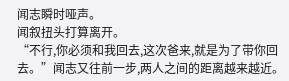闻志瞬时哑声。
闻叙扭头打算离开。
“不行,你必须和我回去,这次爸来,就是为了带你回去。”闻志又往前一步,两人之间的距离越来越近。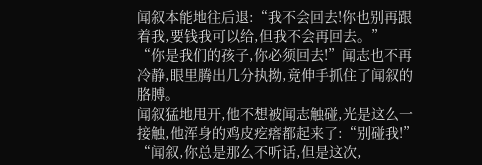闻叙本能地往后退:“我不会回去!你也别再跟着我,要钱我可以给,但我不会再回去。”
“你是我们的孩子,你必须回去!”闻志也不再冷静,眼里腾出几分执拗,竟伸手抓住了闻叙的胳膊。
闻叙猛地甩开,他不想被闻志触碰,光是这么一接触,他浑身的鸡皮疙瘩都起来了:“别碰我!”
“闻叙,你总是那么不听话,但是这次,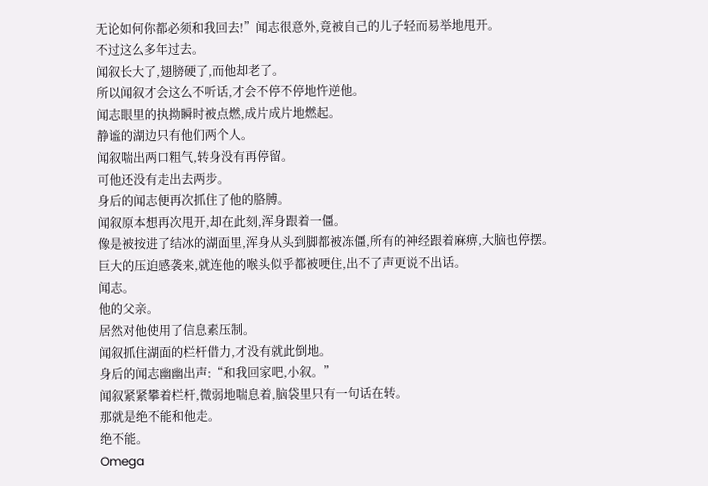无论如何你都必须和我回去!”闻志很意外,竟被自己的儿子轻而易举地甩开。
不过这么多年过去。
闻叙长大了,翅膀硬了,而他却老了。
所以闻叙才会这么不听话,才会不停不停地忤逆他。
闻志眼里的执拗瞬时被点燃,成片成片地燃起。
静谧的湖边只有他们两个人。
闻叙喘出两口粗气,转身没有再停留。
可他还没有走出去两步。
身后的闻志便再次抓住了他的胳膊。
闻叙原本想再次甩开,却在此刻,浑身跟着一僵。
像是被按进了结冰的湖面里,浑身从头到脚都被冻僵,所有的神经跟着麻痹,大脑也停摆。
巨大的压迫感袭来,就连他的喉头似乎都被哽住,出不了声更说不出话。
闻志。
他的父亲。
居然对他使用了信息素压制。
闻叙抓住湖面的栏杆借力,才没有就此倒地。
身后的闻志幽幽出声:“和我回家吧,小叙。”
闻叙紧紧攀着栏杆,微弱地喘息着,脑袋里只有一句话在转。
那就是绝不能和他走。
绝不能。
Omega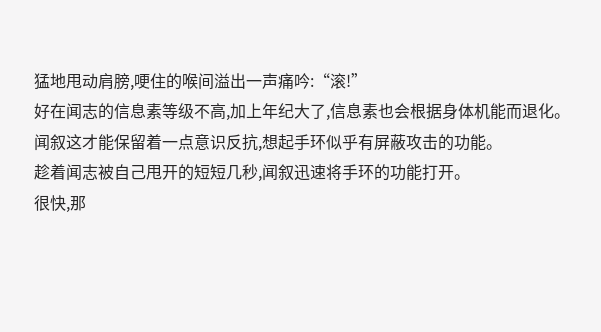猛地甩动肩膀,哽住的喉间溢出一声痛吟:“滚!”
好在闻志的信息素等级不高,加上年纪大了,信息素也会根据身体机能而退化。
闻叙这才能保留着一点意识反抗,想起手环似乎有屏蔽攻击的功能。
趁着闻志被自己甩开的短短几秒,闻叙迅速将手环的功能打开。
很快,那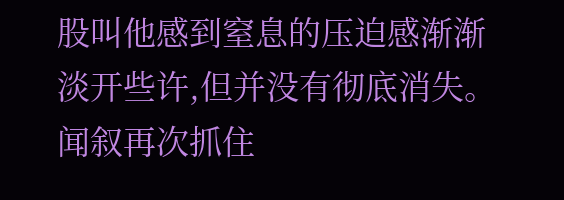股叫他感到窒息的压迫感渐渐淡开些许,但并没有彻底消失。
闻叙再次抓住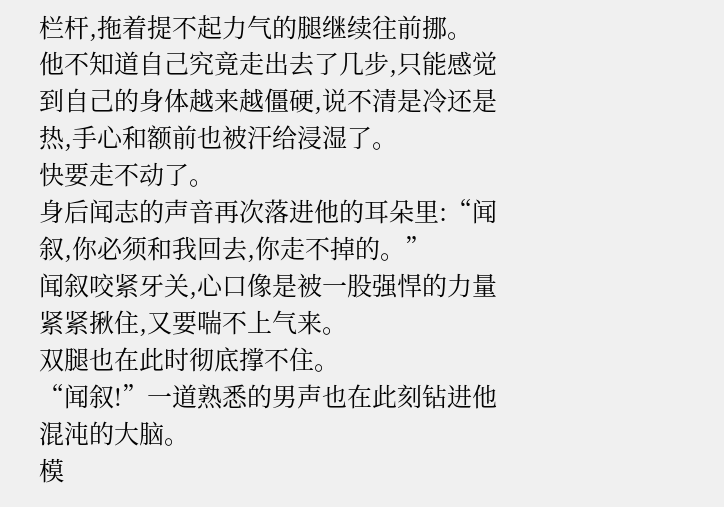栏杆,拖着提不起力气的腿继续往前挪。
他不知道自己究竟走出去了几步,只能感觉到自己的身体越来越僵硬,说不清是冷还是热,手心和额前也被汗给浸湿了。
快要走不动了。
身后闻志的声音再次落进他的耳朵里:“闻叙,你必须和我回去,你走不掉的。”
闻叙咬紧牙关,心口像是被一股强悍的力量紧紧揪住,又要喘不上气来。
双腿也在此时彻底撑不住。
“闻叙!”一道熟悉的男声也在此刻钻进他混沌的大脑。
模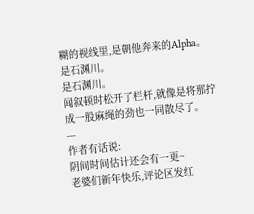糊的视线里,是朝他奔来的Alpha。
是石渊川。
是石渊川。
闻叙顿时松开了栏杆,就像是将那拧成一股麻绳的劲也一同散尽了。
---
作者有话说:
阴间时间估计还会有一更~
老婆们新年快乐,评论区发红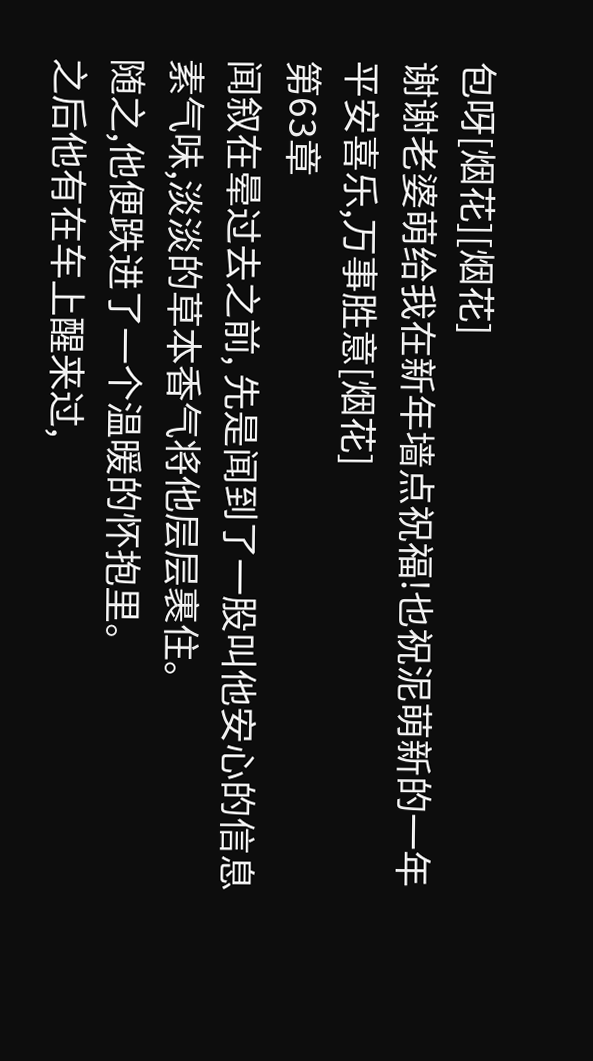包呀[烟花][烟花]
谢谢老婆萌给我在新年墙点祝福!也祝泥萌新的一年平安喜乐,万事胜意[烟花]
第63章
闻叙在晕过去之前, 先是闻到了一股叫他安心的信息素气味,淡淡的草本香气将他层层裹住。
随之,他便跌进了一个温暖的怀抱里。
之后他有在车上醒来过,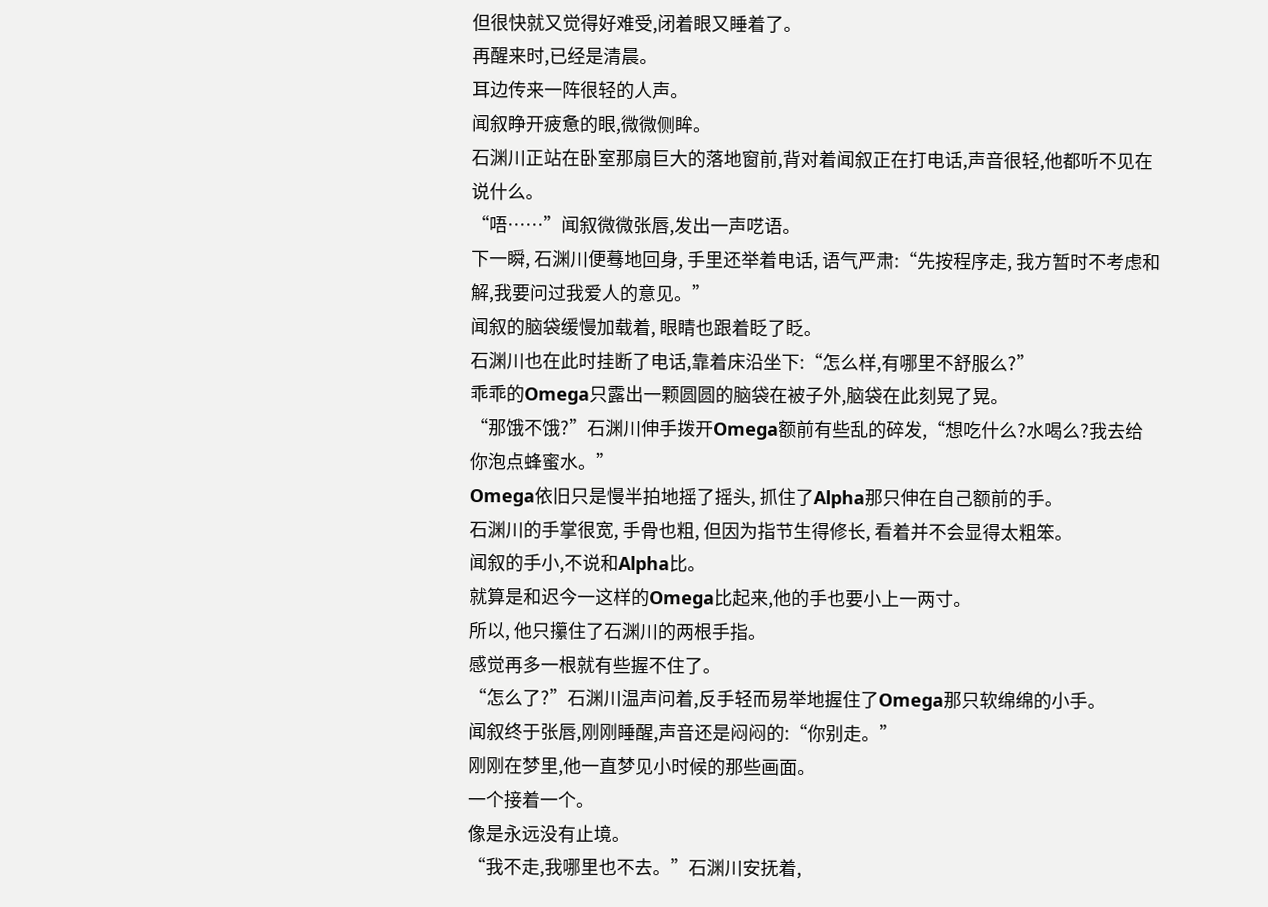但很快就又觉得好难受,闭着眼又睡着了。
再醒来时,已经是清晨。
耳边传来一阵很轻的人声。
闻叙睁开疲惫的眼,微微侧眸。
石渊川正站在卧室那扇巨大的落地窗前,背对着闻叙正在打电话,声音很轻,他都听不见在说什么。
“唔……”闻叙微微张唇,发出一声呓语。
下一瞬, 石渊川便蓦地回身, 手里还举着电话, 语气严肃:“先按程序走, 我方暂时不考虑和解,我要问过我爱人的意见。”
闻叙的脑袋缓慢加载着, 眼睛也跟着眨了眨。
石渊川也在此时挂断了电话,靠着床沿坐下:“怎么样,有哪里不舒服么?”
乖乖的Omega只露出一颗圆圆的脑袋在被子外,脑袋在此刻晃了晃。
“那饿不饿?”石渊川伸手拨开Omega额前有些乱的碎发,“想吃什么?水喝么?我去给你泡点蜂蜜水。”
Omega依旧只是慢半拍地摇了摇头, 抓住了Alpha那只伸在自己额前的手。
石渊川的手掌很宽, 手骨也粗, 但因为指节生得修长, 看着并不会显得太粗笨。
闻叙的手小,不说和Alpha比。
就算是和迟今一这样的Omega比起来,他的手也要小上一两寸。
所以, 他只攥住了石渊川的两根手指。
感觉再多一根就有些握不住了。
“怎么了?”石渊川温声问着,反手轻而易举地握住了Omega那只软绵绵的小手。
闻叙终于张唇,刚刚睡醒,声音还是闷闷的:“你别走。”
刚刚在梦里,他一直梦见小时候的那些画面。
一个接着一个。
像是永远没有止境。
“我不走,我哪里也不去。”石渊川安抚着,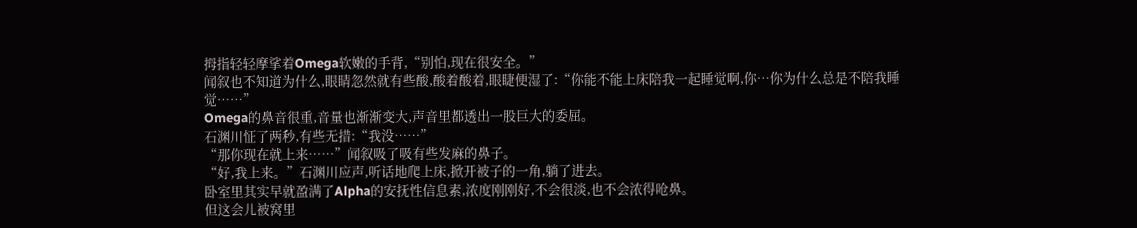拇指轻轻摩挲着Omega软嫩的手背,“别怕,现在很安全。”
闻叙也不知道为什么,眼睛忽然就有些酸,酸着酸着,眼睫便湿了:“你能不能上床陪我一起睡觉啊,你…你为什么总是不陪我睡觉……”
Omega的鼻音很重,音量也渐渐变大,声音里都透出一股巨大的委屈。
石渊川怔了两秒,有些无措:“我没……”
“那你现在就上来……”闻叙吸了吸有些发麻的鼻子。
“好,我上来。”石渊川应声,听话地爬上床,掀开被子的一角,躺了进去。
卧室里其实早就盈满了Alpha的安抚性信息素,浓度刚刚好,不会很淡,也不会浓得呛鼻。
但这会儿被窝里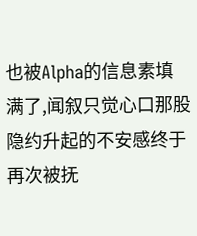也被Alpha的信息素填满了,闻叙只觉心口那股隐约升起的不安感终于再次被抚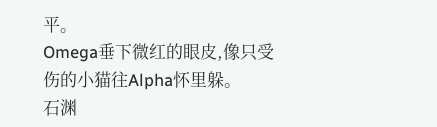平。
Omega垂下微红的眼皮,像只受伤的小猫往Alpha怀里躲。
石渊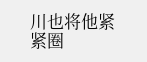川也将他紧紧圈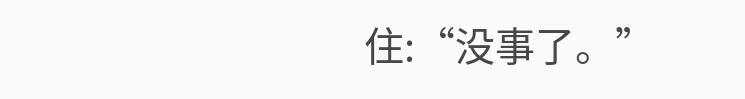住:“没事了。”